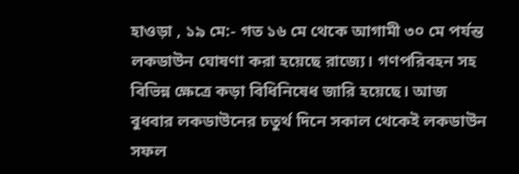হাওড়া , ১৯ মে:- গত ১৬ মে থেকে আগামী ৩০ মে পর্যন্ত লকডাউন ঘোষণা করা হয়েছে রাজ্যে। গণপরিবহন সহ বিভিন্ন ক্ষেত্রে কড়া বিধিনিষেধ জারি হয়েছে। আজ বুধবার লকডাউনের চতুর্থ দিনে সকাল থেকেই লকডাউন সফল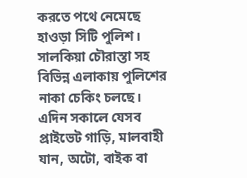করতে পথে নেমেছে হাওড়া সিটি পুলিশ। সালকিয়া চৌরাস্তা সহ বিভিন্ন এলাকায় পুলিশের নাকা চেকিং চলছে। এদিন সকালে যেসব প্রাইভেট গাড়ি, মালবাহী যান, অটো, বাইক বা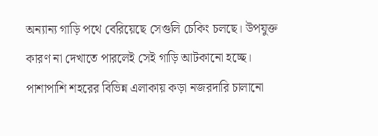অন্যান্য গাড়ি পথে বেরিয়েছে সেগুলি চেকিং চলছে। উপযুক্ত কারণ না দেখাতে পারলেই সেই গাড়ি আটকানো হচ্ছে। পাশাপাশি শহরের বিভিন্ন এলাকায় কড়া নজরদারি চালানো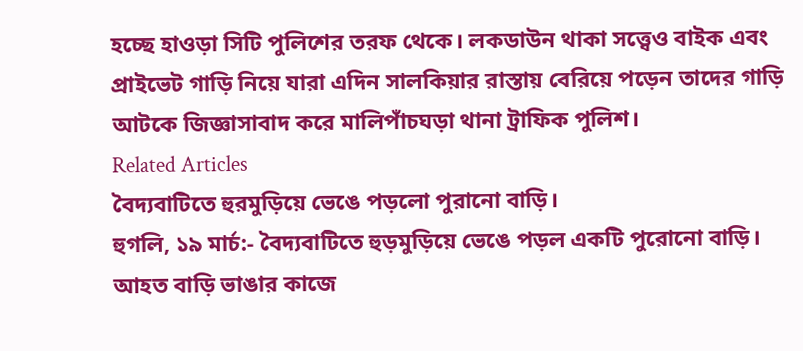হচ্ছে হাওড়া সিটি পুলিশের তরফ থেকে। লকডাউন থাকা সত্ত্বেও বাইক এবং প্রাইভেট গাড়ি নিয়ে যারা এদিন সালকিয়ার রাস্তায় বেরিয়ে পড়েন তাদের গাড়ি আটকে জিজ্ঞাসাবাদ করে মালিপাঁচঘড়া থানা ট্রাফিক পুলিশ।
Related Articles
বৈদ্যবাটিতে হুরমুড়িয়ে ভেঙে পড়লো পুরানো বাড়ি।
হুগলি, ১৯ মার্চ:- বৈদ্যবাটিতে হুড়মুড়িয়ে ভেঙে পড়ল একটি পুরোনো বাড়ি। আহত বাড়ি ভাঙার কাজে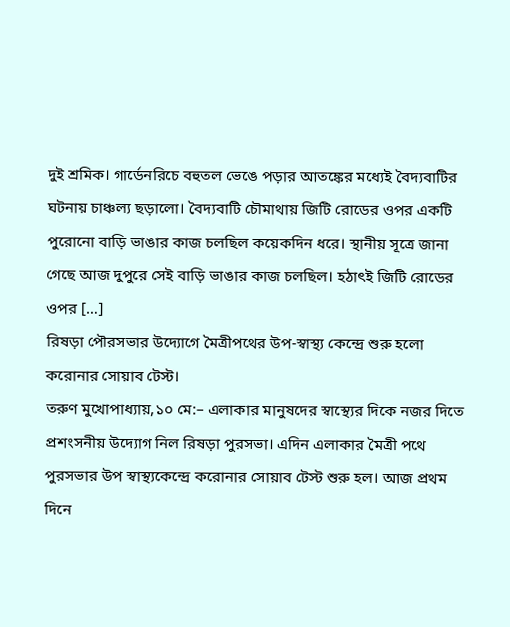দুই শ্রমিক। গার্ডেনরিচে বহুতল ভেঙে পড়ার আতঙ্কের মধ্যেই বৈদ্যবাটির ঘটনায় চাঞ্চল্য ছড়ালো। বৈদ্যবাটি চৌমাথায় জিটি রোডের ওপর একটি পুরোনো বাড়ি ভাঙার কাজ চলছিল কয়েকদিন ধরে। স্থানীয় সূত্রে জানা গেছে আজ দুপুরে সেই বাড়ি ভাঙার কাজ চলছিল। হঠাৎই জিটি রোডের ওপর […]
রিষড়া পৌরসভার উদ্যোগে মৈত্রীপথের উপ-স্বাস্থ্য কেন্দ্রে শুরু হলো করোনার সোয়াব টেস্ট।
তরুণ মুখোপাধ্যায়,১০ মে:– এলাকার মানুষদের স্বাস্থ্যের দিকে নজর দিতে প্রশংসনীয় উদ্যোগ নিল রিষড়া পুরসভা। এদিন এলাকার মৈত্রী পথে পুরসভার উপ স্বাস্থ্যকেন্দ্রে করোনার সোয়াব টেস্ট শুরু হল। আজ প্রথম দিনে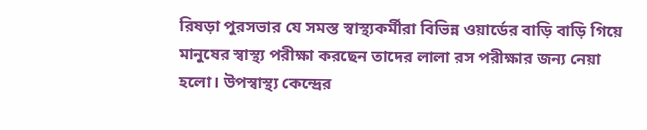রিষড়া পুরসভার যে সমস্ত স্বাস্থ্যকর্মীরা বিভিন্ন ওয়ার্ডের বাড়ি বাড়ি গিয়ে মানুষের স্বাস্থ্য পরীক্ষা করছেন তাদের লালা রস পরীক্ষার জন্য নেয়া হলো। উপস্বাস্থ্য কেন্দ্রের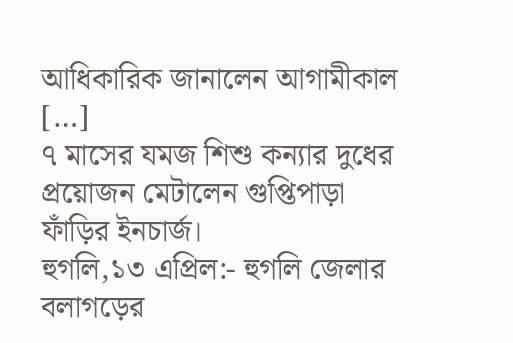আধিকারিক জানালেন আগামীকাল […]
৭ মাসের যমজ শিশু কন্যার দুধের প্রয়োজন মেটালেন গুপ্তিপাড়া ফাঁড়ির ইনচার্জ।
হুগলি,১৩ এপ্রিল:- হুগলি জেলার বলাগড়ের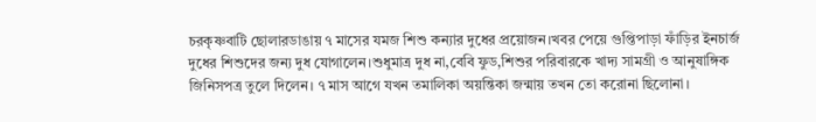চরকৃষ্ণবাটি ছোলারডাঙায় ৭ মাসের যমজ শিশু কন্যার দুধের প্রয়োজন।খবর পেয়ে গুপ্তিপাড়া ফাঁড়ির ইনচার্জ দুধের শিশুদের জন্য দুধ যোগালেন।শুধুমাত্র দুধ না,বেবি ফুড,শিশুর পরিবারকে খাদ্য সামগ্রী ও আনুষাঙ্গিক জিনিসপত্র তুলে দিলেন। ৭ মাস আগে যখন তমালিকা অয়ন্তিকা জন্মায় তখন তো করোনা ছিলোনা।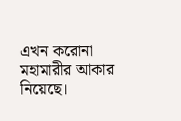এখন করোনা মহামারীর আকার নিয়েছে।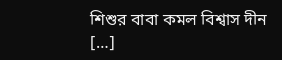শিশুর বাবা কমল বিশ্বাস দীন […]